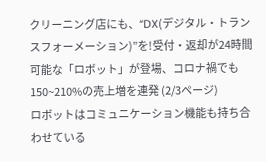クリーニング店にも、“DX(デジタル・トランスフォーメーション)”を!受付・返却が24時間可能な「ロボット」が登場、コロナ禍でも150~210%の売上増を連発 (2/3ページ)
ロボットはコミュニケーション機能も持ち合わせている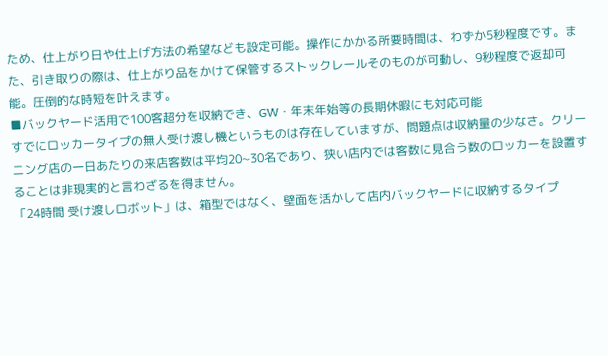ため、仕上がり日や仕上げ方法の希望なども設定可能。操作にかかる所要時間は、わずか5秒程度です。また、引き取りの際は、仕上がり品をかけて保管するストックレールそのものが可動し、9秒程度で返却可能。圧倒的な時短を叶えます。
■バックヤード活用で100客超分を収納でき、GW・年末年始等の長期休暇にも対応可能
すでにロッカータイプの無人受け渡し機というものは存在していますが、問題点は収納量の少なさ。クリーニング店の一日あたりの来店客数は平均20~30名であり、狭い店内では客数に見合う数のロッカーを設置することは非現実的と言わざるを得ません。
「24時間 受け渡しロボット」は、箱型ではなく、壁面を活かして店内バックヤードに収納するタイプ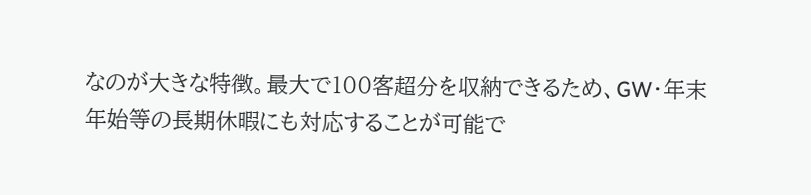なのが大きな特徴。最大で100客超分を収納できるため、GW・年末年始等の長期休暇にも対応することが可能で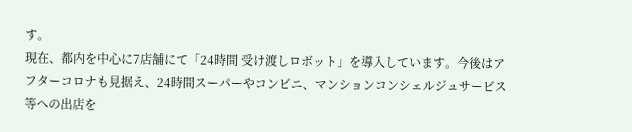す。
現在、都内を中心に7店舗にて「24時間 受け渡しロボット」を導入しています。今後はアフターコロナも見据え、24時間スーパーやコンビニ、マンションコンシェルジュサービス等への出店を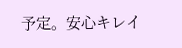予定。安心キレイ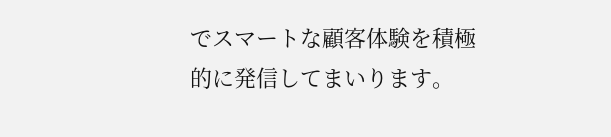でスマートな顧客体験を積極的に発信してまいります。